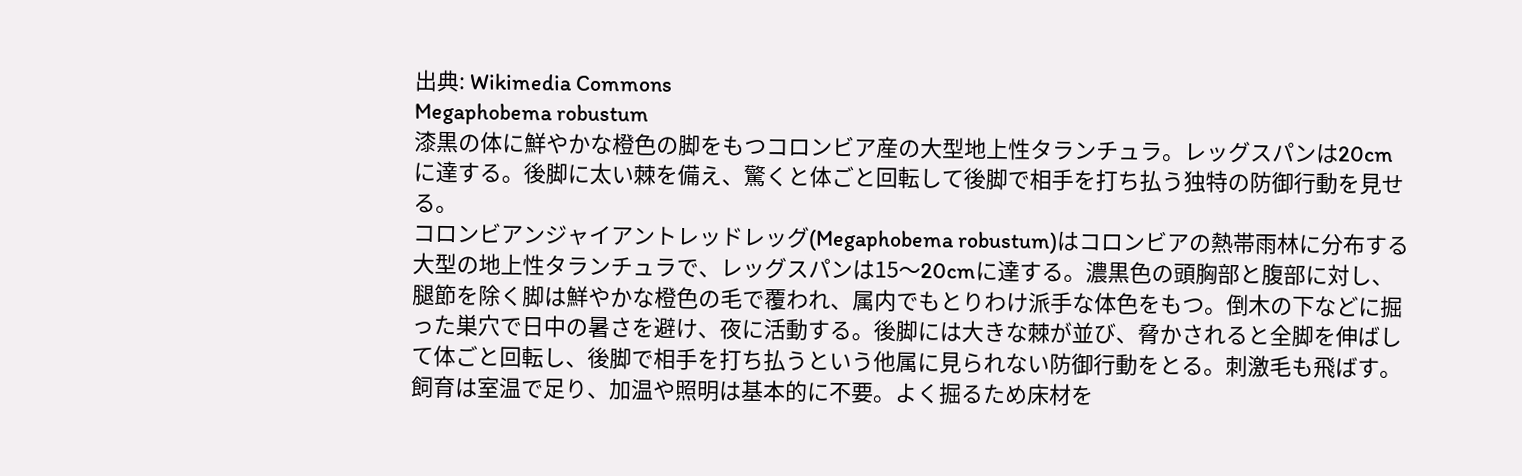出典: Wikimedia Commons
Megaphobema robustum
漆黒の体に鮮やかな橙色の脚をもつコロンビア産の大型地上性タランチュラ。レッグスパンは20cmに達する。後脚に太い棘を備え、驚くと体ごと回転して後脚で相手を打ち払う独特の防御行動を見せる。
コロンビアンジャイアントレッドレッグ(Megaphobema robustum)はコロンビアの熱帯雨林に分布する大型の地上性タランチュラで、レッグスパンは15〜20cmに達する。濃黒色の頭胸部と腹部に対し、腿節を除く脚は鮮やかな橙色の毛で覆われ、属内でもとりわけ派手な体色をもつ。倒木の下などに掘った巣穴で日中の暑さを避け、夜に活動する。後脚には大きな棘が並び、脅かされると全脚を伸ばして体ごと回転し、後脚で相手を打ち払うという他属に見られない防御行動をとる。刺激毛も飛ばす。飼育は室温で足り、加温や照明は基本的に不要。よく掘るため床材を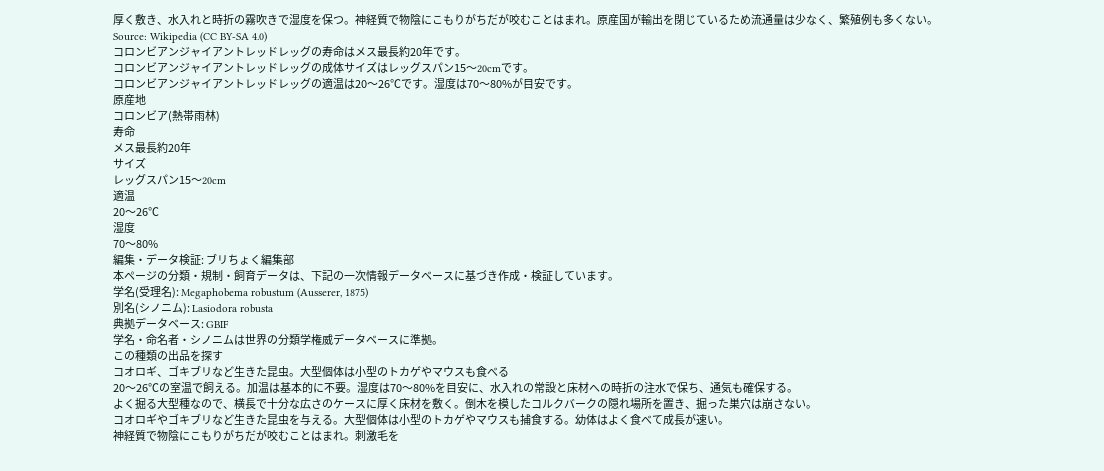厚く敷き、水入れと時折の霧吹きで湿度を保つ。神経質で物陰にこもりがちだが咬むことはまれ。原産国が輸出を閉じているため流通量は少なく、繁殖例も多くない。
Source: Wikipedia (CC BY-SA 4.0)
コロンビアンジャイアントレッドレッグの寿命はメス最長約20年です。
コロンビアンジャイアントレッドレッグの成体サイズはレッグスパン15〜20cmです。
コロンビアンジャイアントレッドレッグの適温は20〜26℃です。湿度は70〜80%が目安です。
原産地
コロンビア(熱帯雨林)
寿命
メス最長約20年
サイズ
レッグスパン15〜20cm
適温
20〜26℃
湿度
70〜80%
編集・データ検証: ブリちょく編集部
本ページの分類・規制・飼育データは、下記の一次情報データベースに基づき作成・検証しています。
学名(受理名): Megaphobema robustum (Ausserer, 1875)
別名(シノニム): Lasiodora robusta
典拠データベース: GBIF
学名・命名者・シノニムは世界の分類学権威データベースに準拠。
この種類の出品を探す
コオロギ、ゴキブリなど生きた昆虫。大型個体は小型のトカゲやマウスも食べる
20〜26℃の室温で飼える。加温は基本的に不要。湿度は70〜80%を目安に、水入れの常設と床材への時折の注水で保ち、通気も確保する。
よく掘る大型種なので、横長で十分な広さのケースに厚く床材を敷く。倒木を模したコルクバークの隠れ場所を置き、掘った巣穴は崩さない。
コオロギやゴキブリなど生きた昆虫を与える。大型個体は小型のトカゲやマウスも捕食する。幼体はよく食べて成長が速い。
神経質で物陰にこもりがちだが咬むことはまれ。刺激毛を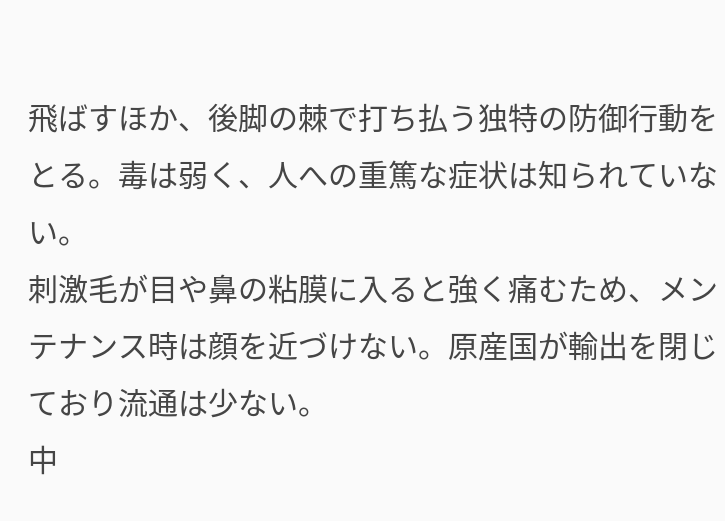飛ばすほか、後脚の棘で打ち払う独特の防御行動をとる。毒は弱く、人への重篤な症状は知られていない。
刺激毛が目や鼻の粘膜に入ると強く痛むため、メンテナンス時は顔を近づけない。原産国が輸出を閉じており流通は少ない。
中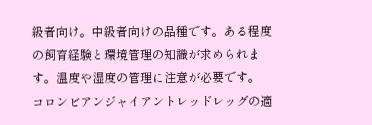級者向け。中級者向けの品種です。ある程度の飼育経験と環境管理の知識が求められます。温度や湿度の管理に注意が必要です。
コロンビアンジャイアントレッドレッグの適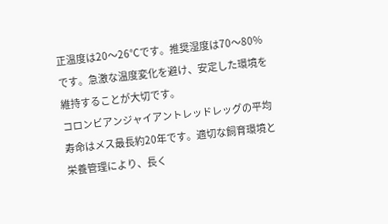正温度は20〜26℃です。推奨湿度は70〜80%です。急激な温度変化を避け、安定した環境を維持することが大切です。
コロンビアンジャイアントレッドレッグの平均寿命はメス最長約20年です。適切な飼育環境と栄養管理により、長く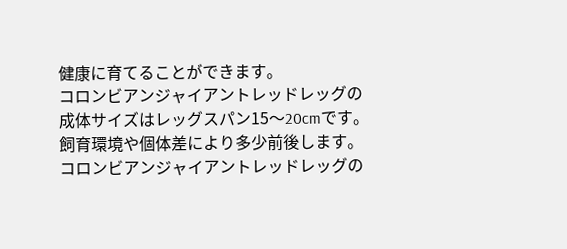健康に育てることができます。
コロンビアンジャイアントレッドレッグの成体サイズはレッグスパン15〜20cmです。飼育環境や個体差により多少前後します。
コロンビアンジャイアントレッドレッグの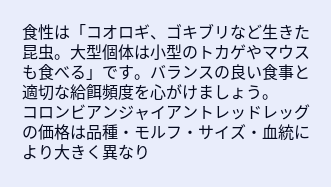食性は「コオロギ、ゴキブリなど生きた昆虫。大型個体は小型のトカゲやマウスも食べる」です。バランスの良い食事と適切な給餌頻度を心がけましょう。
コロンビアンジャイアントレッドレッグの価格は品種・モルフ・サイズ・血統により大きく異なり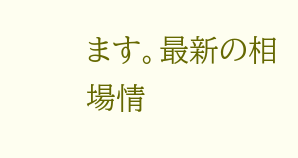ます。最新の相場情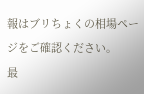報はブリちょくの相場ページをご確認ください。
最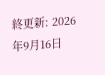終更新: 2026年9月16日